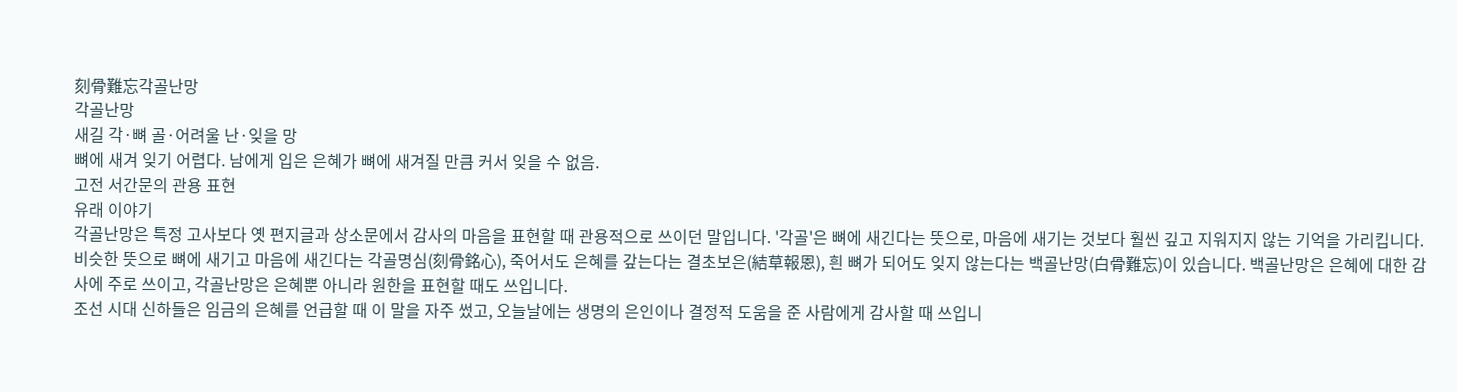刻骨難忘각골난망
각골난망
새길 각·뼈 골·어려울 난·잊을 망
뼈에 새겨 잊기 어렵다. 남에게 입은 은혜가 뼈에 새겨질 만큼 커서 잊을 수 없음.
고전 서간문의 관용 표현
유래 이야기
각골난망은 특정 고사보다 옛 편지글과 상소문에서 감사의 마음을 표현할 때 관용적으로 쓰이던 말입니다. '각골'은 뼈에 새긴다는 뜻으로, 마음에 새기는 것보다 훨씬 깊고 지워지지 않는 기억을 가리킵니다.
비슷한 뜻으로 뼈에 새기고 마음에 새긴다는 각골명심(刻骨銘心), 죽어서도 은혜를 갚는다는 결초보은(結草報恩), 흰 뼈가 되어도 잊지 않는다는 백골난망(白骨難忘)이 있습니다. 백골난망은 은혜에 대한 감사에 주로 쓰이고, 각골난망은 은혜뿐 아니라 원한을 표현할 때도 쓰입니다.
조선 시대 신하들은 임금의 은혜를 언급할 때 이 말을 자주 썼고, 오늘날에는 생명의 은인이나 결정적 도움을 준 사람에게 감사할 때 쓰입니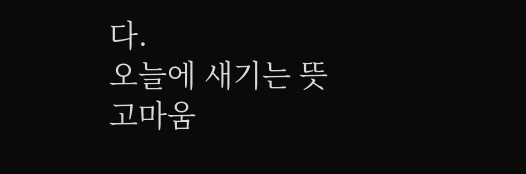다.
오늘에 새기는 뜻
고마움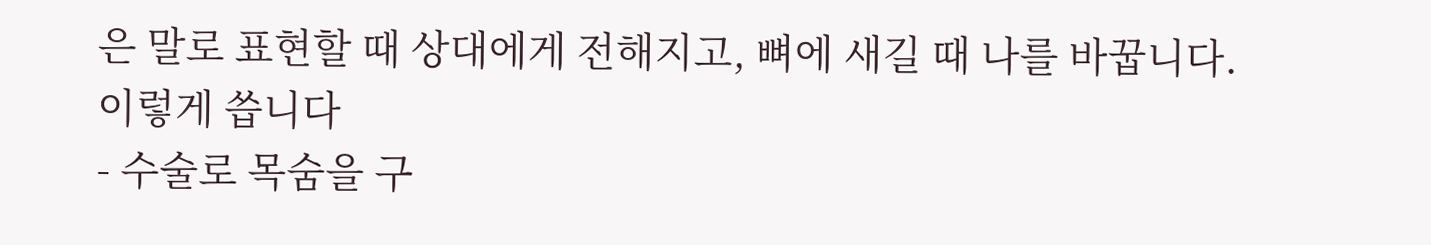은 말로 표현할 때 상대에게 전해지고, 뼈에 새길 때 나를 바꿉니다.
이렇게 씁니다
- 수술로 목숨을 구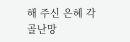해 주신 은혜 각골난망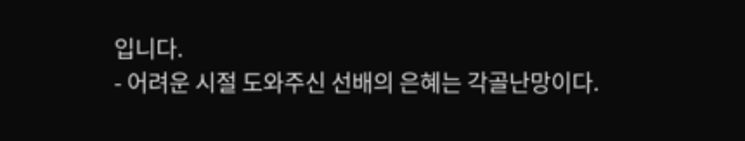입니다.
- 어려운 시절 도와주신 선배의 은혜는 각골난망이다.